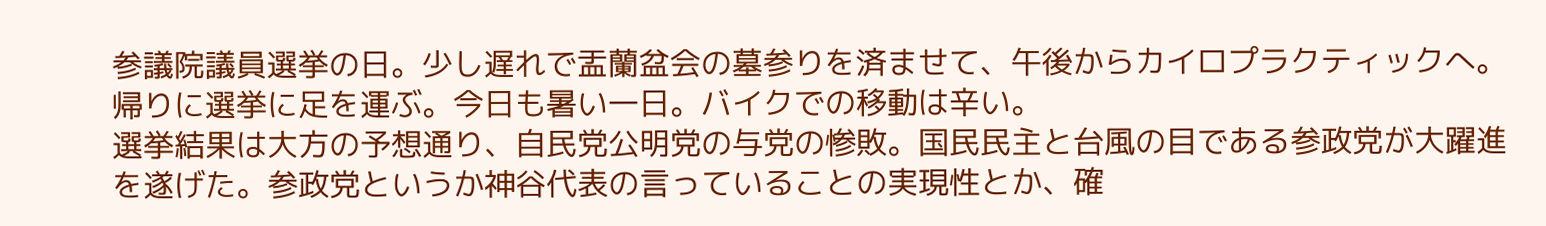参議院議員選挙の日。少し遅れで盂蘭盆会の墓参りを済ませて、午後からカイロプラクティックへ。帰りに選挙に足を運ぶ。今日も暑い一日。バイクでの移動は辛い。
選挙結果は大方の予想通り、自民党公明党の与党の惨敗。国民民主と台風の目である参政党が大躍進を遂げた。参政党というか神谷代表の言っていることの実現性とか、確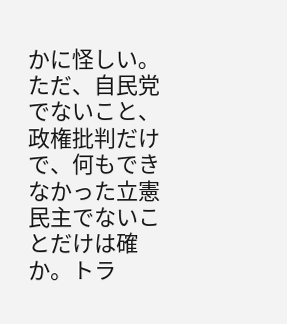かに怪しい。ただ、自民党でないこと、政権批判だけで、何もできなかった立憲民主でないことだけは確か。トラ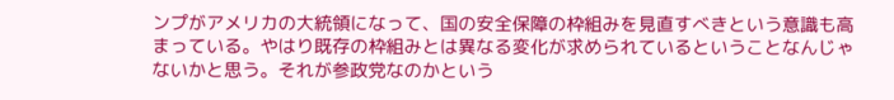ンプがアメリカの大統領になって、国の安全保障の枠組みを見直すべきという意識も高まっている。やはり既存の枠組みとは異なる変化が求められているということなんじゃないかと思う。それが参政党なのかという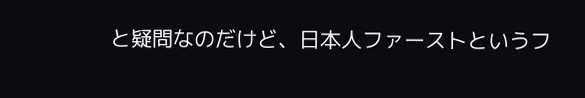と疑問なのだけど、日本人ファーストというフ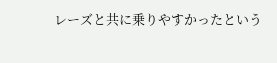レーズと共に乗りやすかったという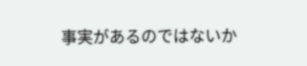事実があるのではないか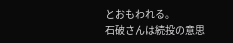とおもわれる。
石破さんは続投の意思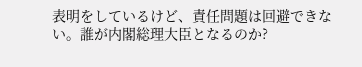表明をしているけど、責任問題は回避できない。誰が内閣総理大臣となるのか?